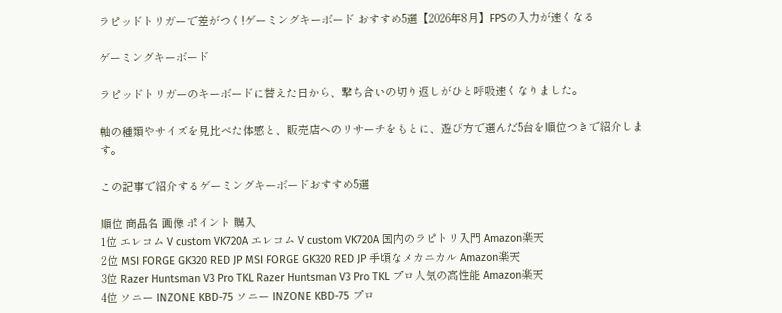ラピッドトリガーで差がつく!ゲーミングキーボード おすすめ5選【2026年8月】FPSの入力が速くなる

ゲーミングキーボード

ラピッドトリガーのキーボードに替えた日から、撃ち合いの切り返しがひと呼吸速くなりました。

軸の種類やサイズを見比べた体感と、販売店へのリサーチをもとに、遊び方で選んだ5台を順位つきで紹介します。

この記事で紹介するゲーミングキーボードおすすめ5選

順位 商品名 画像 ポイント 購入
1位 エレコム V custom VK720A エレコム V custom VK720A 国内のラピトリ入門 Amazon楽天
2位 MSI FORGE GK320 RED JP MSI FORGE GK320 RED JP 手頃なメカニカル Amazon楽天
3位 Razer Huntsman V3 Pro TKL Razer Huntsman V3 Pro TKL プロ人気の高性能 Amazon楽天
4位 ソニー INZONE KBD-75 ソニー INZONE KBD-75 プロ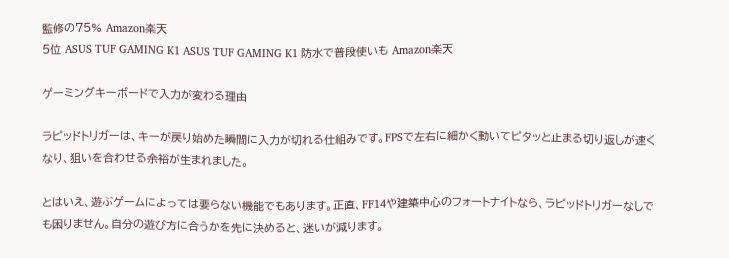監修の75% Amazon楽天
5位 ASUS TUF GAMING K1 ASUS TUF GAMING K1 防水で普段使いも Amazon楽天

ゲーミングキーボードで入力が変わる理由

ラピッドトリガーは、キーが戻り始めた瞬間に入力が切れる仕組みです。FPSで左右に細かく動いてピタッと止まる切り返しが速くなり、狙いを合わせる余裕が生まれました。

とはいえ、遊ぶゲームによっては要らない機能でもあります。正直、FF14や建築中心のフォートナイトなら、ラピッドトリガーなしでも困りません。自分の遊び方に合うかを先に決めると、迷いが減ります。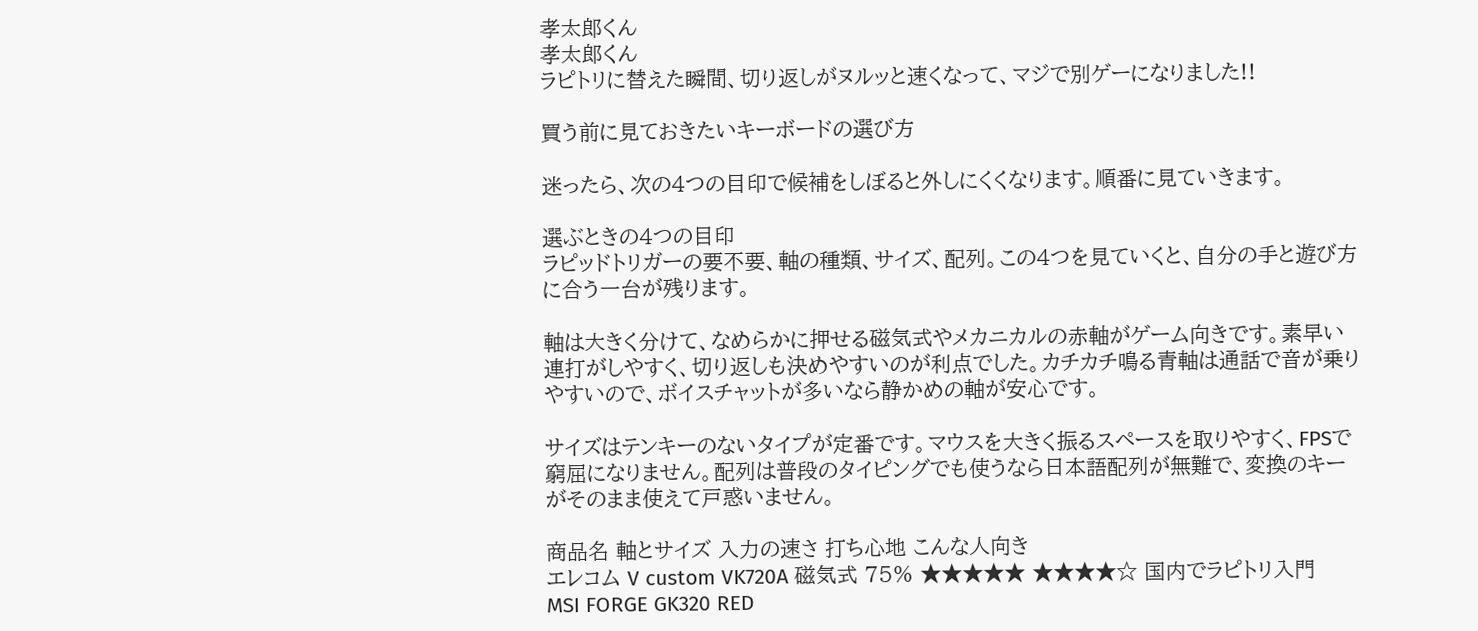孝太郎くん
孝太郎くん
ラピトリに替えた瞬間、切り返しがヌルッと速くなって、マジで別ゲーになりました!!

買う前に見ておきたいキーボードの選び方

迷ったら、次の4つの目印で候補をしぼると外しにくくなります。順番に見ていきます。

選ぶときの4つの目印
ラピッドトリガーの要不要、軸の種類、サイズ、配列。この4つを見ていくと、自分の手と遊び方に合う一台が残ります。

軸は大きく分けて、なめらかに押せる磁気式やメカニカルの赤軸がゲーム向きです。素早い連打がしやすく、切り返しも決めやすいのが利点でした。カチカチ鳴る青軸は通話で音が乗りやすいので、ボイスチャットが多いなら静かめの軸が安心です。

サイズはテンキーのないタイプが定番です。マウスを大きく振るスペースを取りやすく、FPSで窮屈になりません。配列は普段のタイピングでも使うなら日本語配列が無難で、変換のキーがそのまま使えて戸惑いません。

商品名 軸とサイズ 入力の速さ 打ち心地 こんな人向き
エレコム V custom VK720A 磁気式 75% ★★★★★ ★★★★☆ 国内でラピトリ入門
MSI FORGE GK320 RED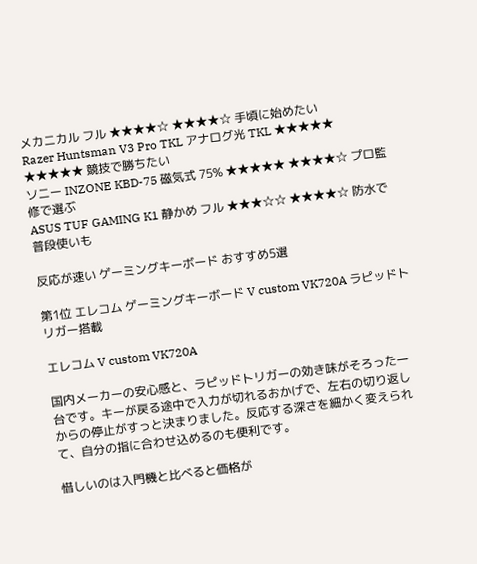メカニカル フル ★★★★☆ ★★★★☆ 手頃に始めたい
Razer Huntsman V3 Pro TKL アナログ光 TKL ★★★★★ ★★★★★ 競技で勝ちたい
ソニー INZONE KBD-75 磁気式 75% ★★★★★ ★★★★☆ プロ監修で選ぶ
ASUS TUF GAMING K1 静かめ フル ★★★☆☆ ★★★★☆ 防水で普段使いも

反応が速い ゲーミングキーボード おすすめ5選

第1位 エレコム ゲーミングキーボード V custom VK720A ラピッドトリガー搭載

エレコム V custom VK720A

国内メーカーの安心感と、ラピッドトリガーの効き味がそろった一台です。キーが戻る途中で入力が切れるおかげで、左右の切り返しからの停止がすっと決まりました。反応する深さを細かく変えられて、自分の指に合わせ込めるのも便利です。

惜しいのは入門機と比べると価格が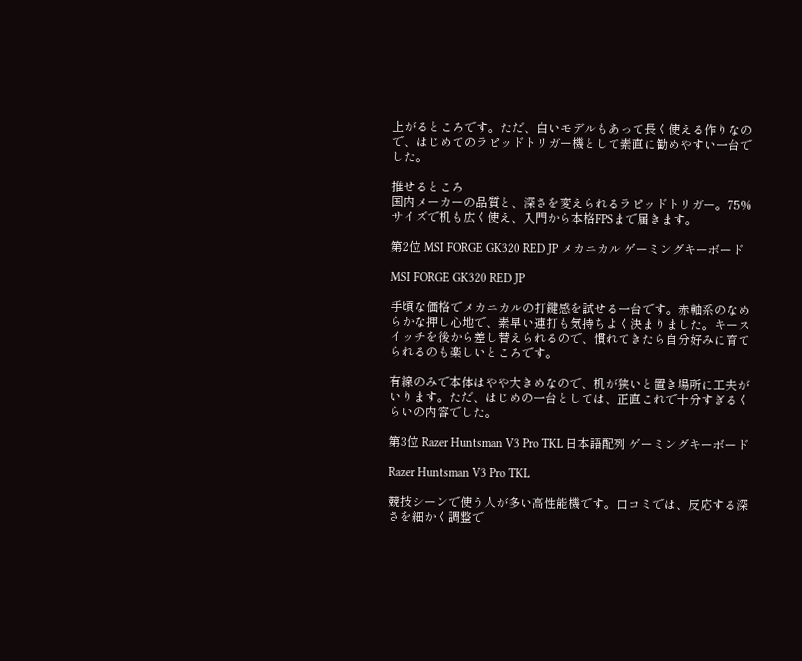上がるところです。ただ、白いモデルもあって長く使える作りなので、はじめてのラピッドトリガー機として素直に勧めやすい一台でした。

推せるところ
国内メーカーの品質と、深さを変えられるラピッドトリガー。75%サイズで机も広く使え、入門から本格FPSまで届きます。

第2位 MSI FORGE GK320 RED JP メカニカル ゲーミングキーボード

MSI FORGE GK320 RED JP

手頃な価格でメカニカルの打鍵感を試せる一台です。赤軸系のなめらかな押し心地で、素早い連打も気持ちよく決まりました。キースイッチを後から差し替えられるので、慣れてきたら自分好みに育てられるのも楽しいところです。

有線のみで本体はやや大きめなので、机が狭いと置き場所に工夫がいります。ただ、はじめの一台としては、正直これで十分すぎるくらいの内容でした。

第3位 Razer Huntsman V3 Pro TKL 日本語配列 ゲーミングキーボード

Razer Huntsman V3 Pro TKL

競技シーンで使う人が多い高性能機です。口コミでは、反応する深さを細かく調整で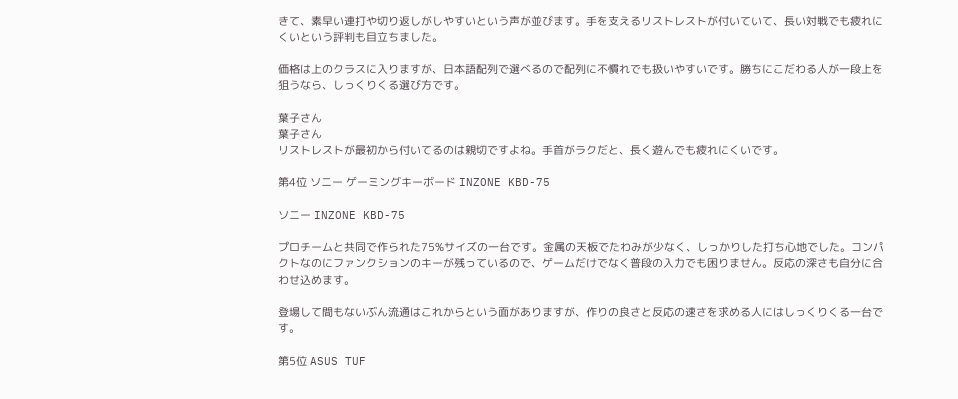きて、素早い連打や切り返しがしやすいという声が並びます。手を支えるリストレストが付いていて、長い対戦でも疲れにくいという評判も目立ちました。

価格は上のクラスに入りますが、日本語配列で選べるので配列に不慣れでも扱いやすいです。勝ちにこだわる人が一段上を狙うなら、しっくりくる選び方です。

葉子さん
葉子さん
リストレストが最初から付いてるのは親切ですよね。手首がラクだと、長く遊んでも疲れにくいです。

第4位 ソニー ゲーミングキーボード INZONE KBD-75

ソニー INZONE KBD-75

プロチームと共同で作られた75%サイズの一台です。金属の天板でたわみが少なく、しっかりした打ち心地でした。コンパクトなのにファンクションのキーが残っているので、ゲームだけでなく普段の入力でも困りません。反応の深さも自分に合わせ込めます。

登場して間もないぶん流通はこれからという面がありますが、作りの良さと反応の速さを求める人にはしっくりくる一台です。

第5位 ASUS TUF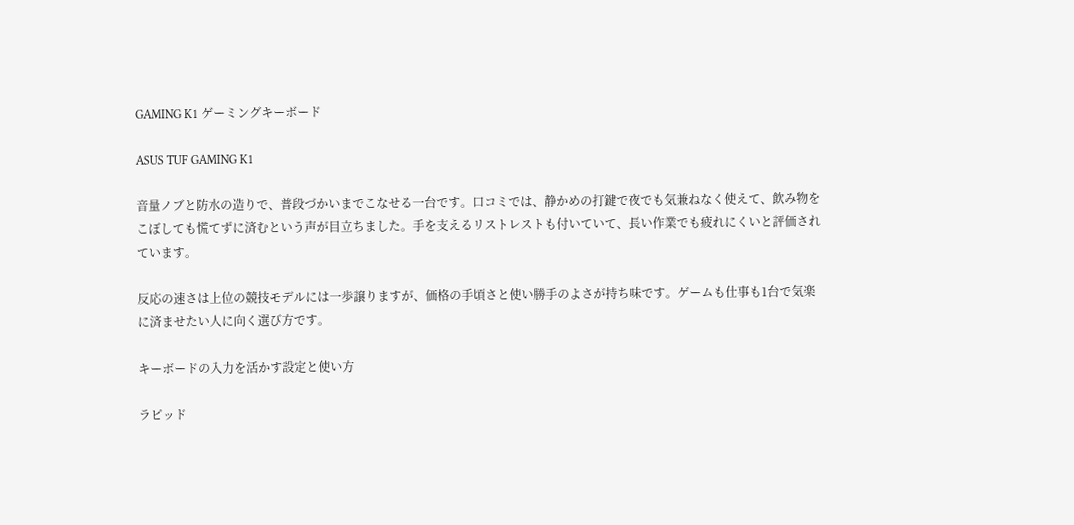GAMING K1 ゲーミングキーボード

ASUS TUF GAMING K1

音量ノブと防水の造りで、普段づかいまでこなせる一台です。口コミでは、静かめの打鍵で夜でも気兼ねなく使えて、飲み物をこぼしても慌てずに済むという声が目立ちました。手を支えるリストレストも付いていて、長い作業でも疲れにくいと評価されています。

反応の速さは上位の競技モデルには一歩譲りますが、価格の手頃さと使い勝手のよさが持ち味です。ゲームも仕事も1台で気楽に済ませたい人に向く選び方です。

キーボードの入力を活かす設定と使い方

ラピッド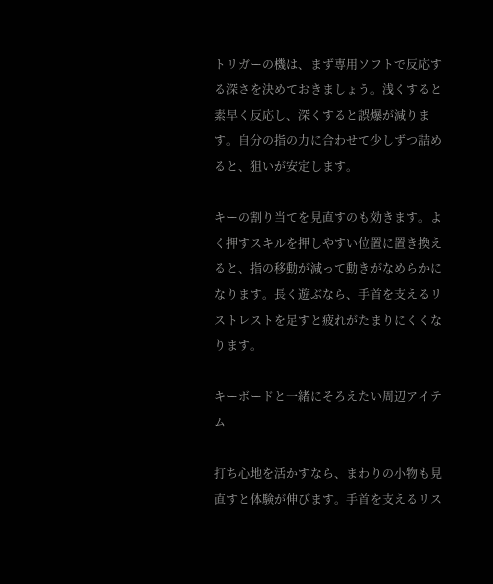トリガーの機は、まず専用ソフトで反応する深さを決めておきましょう。浅くすると素早く反応し、深くすると誤爆が減ります。自分の指の力に合わせて少しずつ詰めると、狙いが安定します。

キーの割り当てを見直すのも効きます。よく押すスキルを押しやすい位置に置き換えると、指の移動が減って動きがなめらかになります。長く遊ぶなら、手首を支えるリストレストを足すと疲れがたまりにくくなります。

キーボードと一緒にそろえたい周辺アイテム

打ち心地を活かすなら、まわりの小物も見直すと体験が伸びます。手首を支えるリス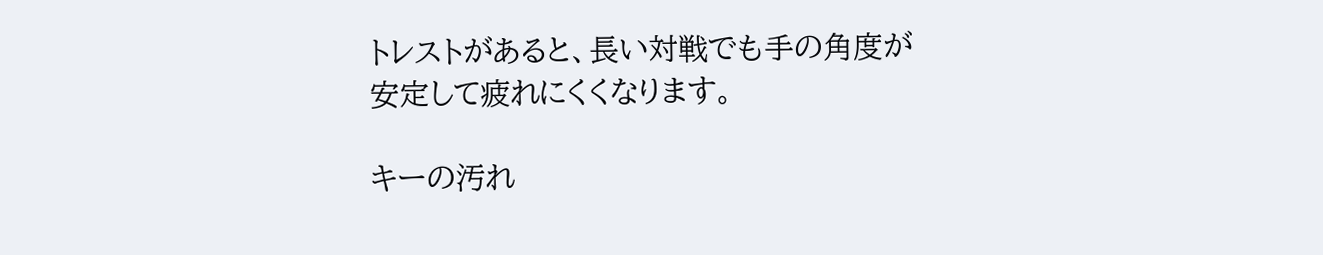トレストがあると、長い対戦でも手の角度が安定して疲れにくくなります。

キーの汚れ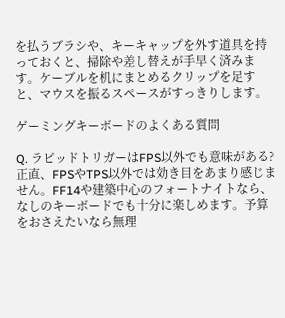を払うブラシや、キーキャップを外す道具を持っておくと、掃除や差し替えが手早く済みます。ケーブルを机にまとめるクリップを足すと、マウスを振るスペースがすっきりします。

ゲーミングキーボードのよくある質問

Q. ラピッドトリガーはFPS以外でも意味がある?
正直、FPSやTPS以外では効き目をあまり感じません。FF14や建築中心のフォートナイトなら、なしのキーボードでも十分に楽しめます。予算をおさえたいなら無理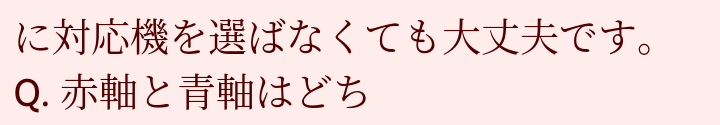に対応機を選ばなくても大丈夫です。
Q. 赤軸と青軸はどち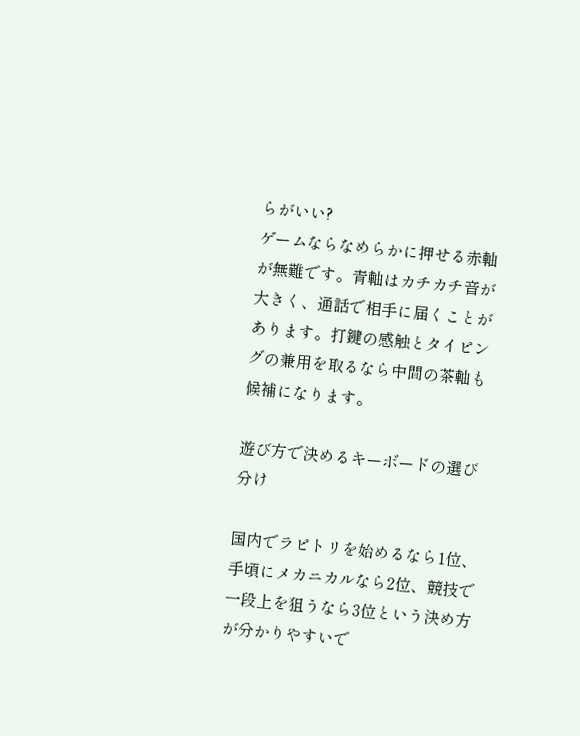らがいい?
ゲームならなめらかに押せる赤軸が無難です。青軸はカチカチ音が大きく、通話で相手に届くことがあります。打鍵の感触とタイピングの兼用を取るなら中間の茶軸も候補になります。

遊び方で決めるキーボードの選び分け

国内でラピトリを始めるなら1位、手頃にメカニカルなら2位、競技で一段上を狙うなら3位という決め方が分かりやすいで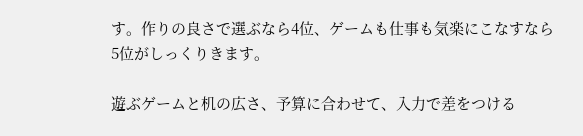す。作りの良さで選ぶなら4位、ゲームも仕事も気楽にこなすなら5位がしっくりきます。

遊ぶゲームと机の広さ、予算に合わせて、入力で差をつける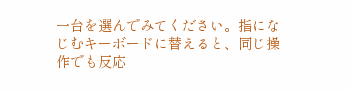一台を選んでみてください。指になじむキーボードに替えると、同じ操作でも反応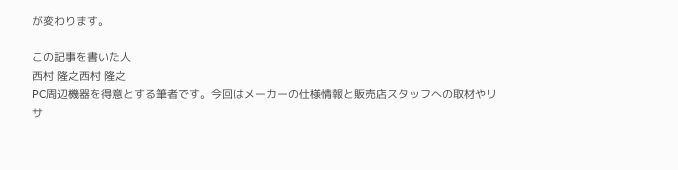が変わります。

この記事を書いた人
西村 隆之西村 隆之
PC周辺機器を得意とする筆者です。今回はメーカーの仕様情報と販売店スタッフへの取材やリサ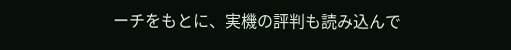ーチをもとに、実機の評判も読み込んで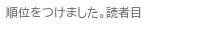順位をつけました。読者目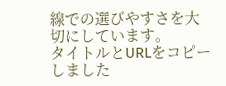線での選びやすさを大切にしています。
タイトルとURLをコピーしました